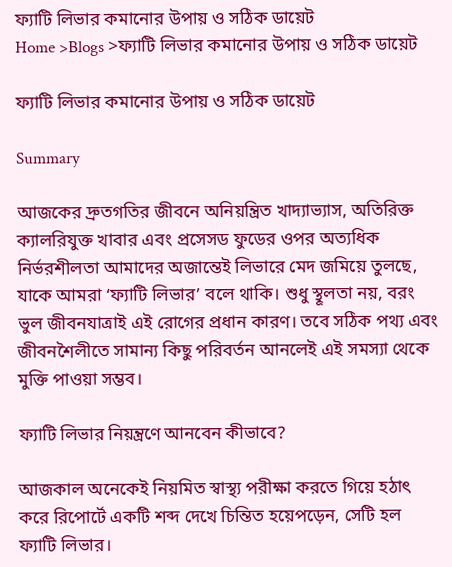ফ্যাটি লিভার কমানোর উপায় ও সঠিক ডায়েট
Home >Blogs >ফ্যাটি লিভার কমানোর উপায় ও সঠিক ডায়েট

ফ্যাটি লিভার কমানোর উপায় ও সঠিক ডায়েট

Summary

আজকের দ্রুতগতির জীবনে অনিয়ন্ত্রিত খাদ্যাভ্যাস, অতিরিক্ত ক্যালরিযুক্ত খাবার এবং প্রসেসড ফুডের ওপর অত্যধিক নির্ভরশীলতা আমাদের অজান্তেই লিভারে মেদ জমিয়ে তুলছে, যাকে আমরা ‘ফ্যাটি লিভার’ বলে থাকি। শুধু স্থূলতা নয়, বরং ভুল জীবনযাত্রাই এই রোগের প্রধান কারণ। তবে সঠিক পথ্য এবং জীবনশৈলীতে সামান্য কিছু পরিবর্তন আনলেই এই সমস্যা থেকে মুক্তি পাওয়া সম্ভব।

ফ্যাটি লিভার নিয়ন্ত্রণে আনবেন কীভাবে?

আজকাল অনেকেই নিয়মিত স্বাস্থ্য পরীক্ষা করতে গিয়ে হঠাৎ করে রিপোর্টে একটি শব্দ দেখে চিন্তিত হয়েপড়েন, সেটি হল ফ্যাটি লিভার।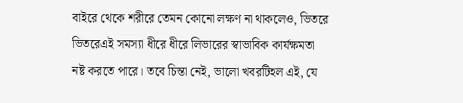বাইরে থেকে শরীরে তেমন কোনো লক্ষণ না থাকলেও, ভিতরে ভিতরেএই সমস্যা ধীরে ধীরে লিভারের স্বাভাবিক কার্যক্ষমতা নষ্ট করতে পারে। তবে চিন্তা নেই, ভালো খবরটিহল এই, যে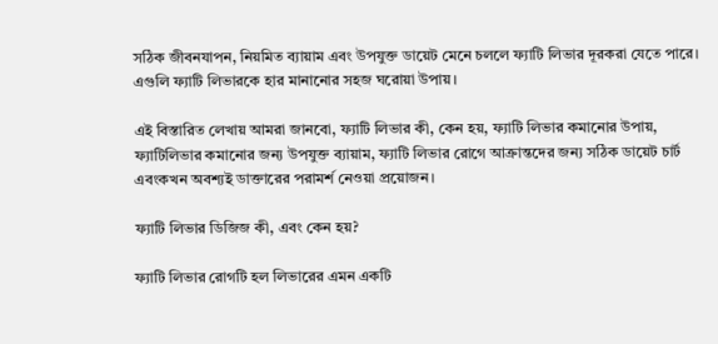সঠিক জীবনযাপন, নিয়মিত ব্যায়াম এবং উপযুক্ত ডায়েট মেনে চললে ফ্যাটি লিভার দূরকরা যেতে পারে। এগুলি ফ্যাটি লিভারকে হার মানানোর সহজ ঘরোয়া উপায়।

এই বিস্তারিত লেখায় আমরা জানবো, ফ্যাটি লিভার কী, কেন হয়, ফ্যাটি লিভার কমানোর উপায়, ফ্যাটিলিভার কমানোর জন্য উপযুক্ত ব্যায়াম, ফ্যাটি লিভার রোগে আক্রান্তদের জন্য সঠিক ডায়েট চার্ট এবংকখন অবশ্যই ডাক্তারের পরামর্শ নেওয়া প্রয়োজন।

ফ্যাটি লিভার ডিজিজ কী, এবং কেন হয়?

ফ্যাটি লিভার রোগটি হল লিভারের এমন একটি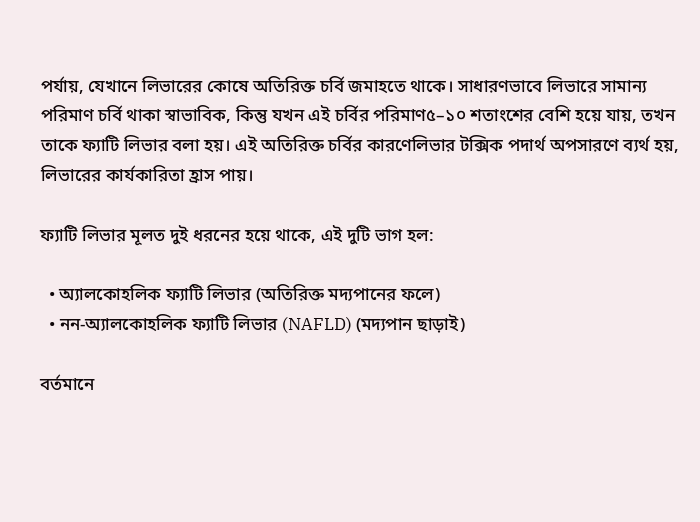পর্যায়, যেখানে লিভারের কোষে অতিরিক্ত চর্বি জমাহতে থাকে। সাধারণভাবে লিভারে সামান্য পরিমাণ চর্বি থাকা স্বাভাবিক, কিন্তু যখন এই চর্বির পরিমাণ৫–১০ শতাংশের বেশি হয়ে যায়, তখন তাকে ফ্যাটি লিভার বলা হয়। এই অতিরিক্ত চর্বির কারণেলিভার টক্সিক পদার্থ অপসারণে ব্যর্থ হয়, লিভারের কার্যকারিতা হ্রাস পায়।

ফ্যাটি লিভার মূলত দুই ধরনের হয়ে থাকে, এই দুটি ভাগ হল:

  • অ্যালকোহলিক ফ্যাটি লিভার (অতিরিক্ত মদ্যপানের ফলে)
  • নন-অ্যালকোহলিক ফ্যাটি লিভার (NAFLD) (মদ্যপান ছাড়াই)

বর্তমানে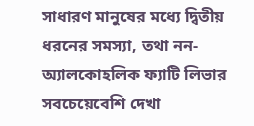সাধারণ মানুষের মধ্যে দ্বিতীয় ধরনের সমস্যা, তথা নন-অ্যালকোহলিক ফ্যাটি লিভার সবচেয়েবেশি দেখা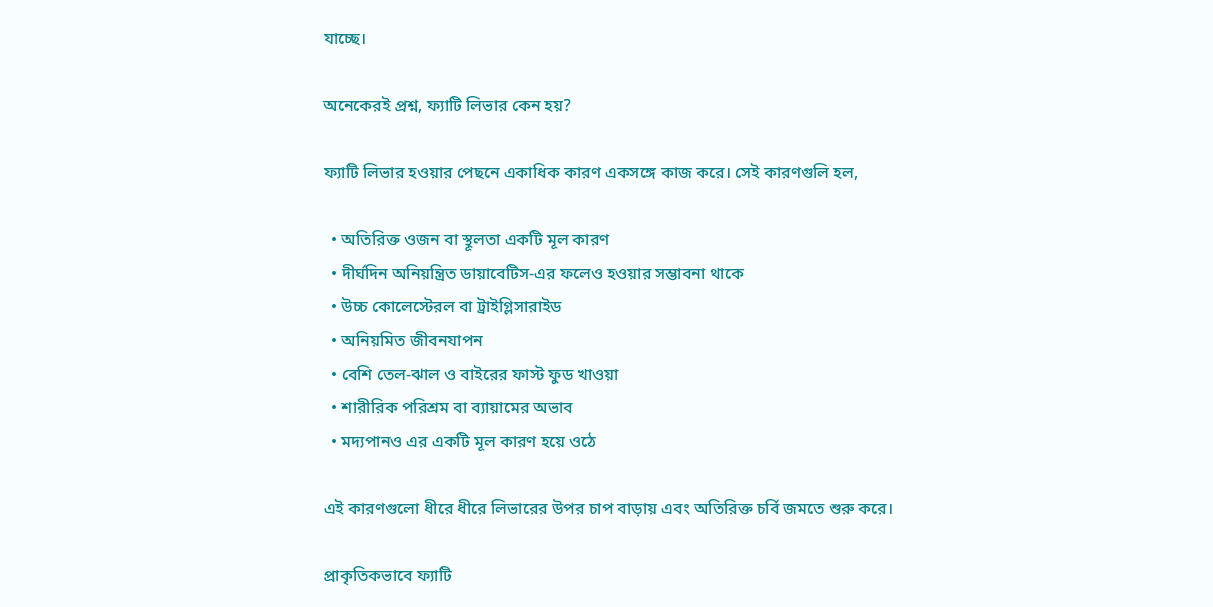যাচ্ছে।

অনেকেরই প্রশ্ন, ফ্যাটি লিভার কেন হয়?

ফ্যাটি লিভার হওয়ার পেছনে একাধিক কারণ একসঙ্গে কাজ করে। সেই কারণগুলি হল,

  • অতিরিক্ত ওজন বা স্থূলতা একটি মূল কারণ
  • দীর্ঘদিন অনিয়ন্ত্রিত ডায়াবেটিস-এর ফলেও হওয়ার সম্ভাবনা থাকে
  • উচ্চ কোলেস্টেরল বা ট্রাইগ্লিসারাইড
  • অনিয়মিত জীবনযাপন
  • বেশি তেল-ঝাল ও বাইরের ফাস্ট ফুড খাওয়া
  • শারীরিক পরিশ্রম বা ব্যায়ামের অভাব
  • মদ্যপানও এর একটি মূল কারণ হয়ে ওঠে

এই কারণগুলো ধীরে ধীরে লিভারের উপর চাপ বাড়ায় এবং অতিরিক্ত চর্বি জমতে শুরু করে।

প্রাকৃতিকভাবে ফ্যাটি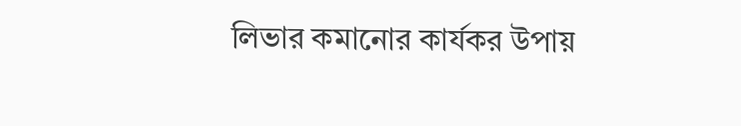লিভার কমানোর কার্যকর উপায়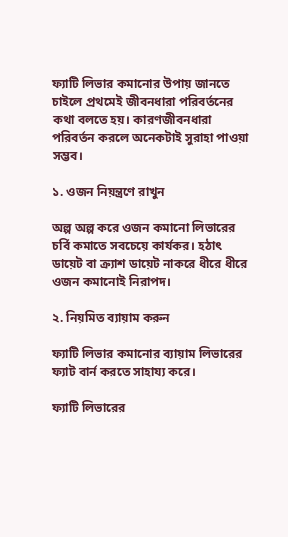ফ্যাটি লিভার কমানোর উপায় জানতে চাইলে প্রথমেই জীবনধারা পরিবর্তনের কথা বলতে হয়। কারণজীবনধারা পরিবর্তন করলে অনেকটাই সুরাহা পাওয়া সম্ভব।

১. ওজন নিয়ন্ত্রণে রাখুন

অল্প অল্প করে ওজন কমানো লিভারের চর্বি কমাতে সবচেয়ে কার্যকর। হঠাৎ ডায়েট বা ক্র্যাশ ডায়েট নাকরে ধীরে ধীরে ওজন কমানোই নিরাপদ।

২. নিয়মিত ব্যায়াম করুন

ফ্যাটি লিভার কমানোর ব্যায়াম লিভারের ফ্যাট বার্ন করতে সাহায্য করে।

ফ্যাটি লিভারের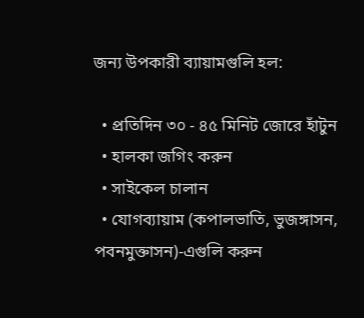জন্য উপকারী ব্যায়ামগুলি হল:

  • প্রতিদিন ৩০ - ৪৫ মিনিট জোরে হাঁটুন
  • হালকা জগিং করুন
  • সাইকেল চালান
  • যোগব্যায়াম (কপালভাতি, ভুজঙ্গাসন, পবনমুক্তাসন)-এগুলি করুন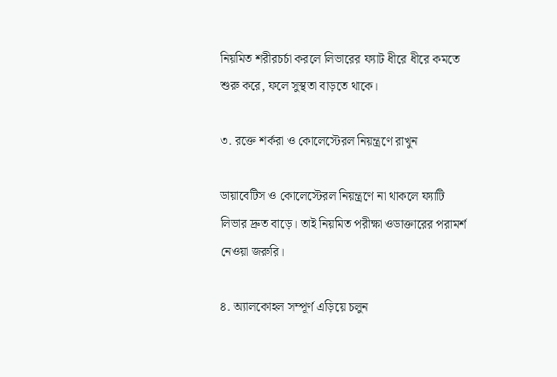নিয়মিত শরীরচর্চা করলে লিভারের ফ্যাট ধীরে ধীরে কমতে শুরু করে, ফলে সুস্থতা বাড়তে থাকে।

৩. রক্তে শর্করা ও কোলেস্টেরল নিয়ন্ত্রণে রাখুন

ডায়াবেটিস ও কোলেস্টেরল নিয়ন্ত্রণে না থাকলে ফ্যাটি লিভার দ্রুত বাড়ে। তাই নিয়মিত পরীক্ষা ওডাক্তারের পরামর্শ নেওয়া জরুরি।

৪. অ্যালকোহল সম্পূর্ণ এড়িয়ে চলুন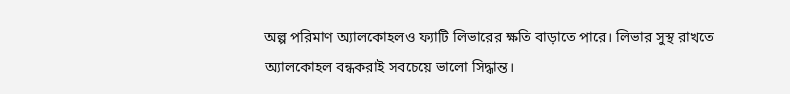অল্প পরিমাণ অ্যালকোহলও ফ্যাটি লিভারের ক্ষতি বাড়াতে পারে। লিভার সুস্থ রাখতে অ্যালকোহল বন্ধকরাই সবচেয়ে ভালো সিদ্ধান্ত।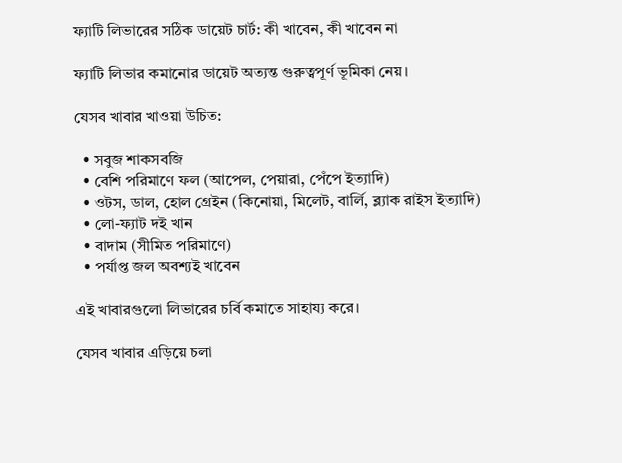ফ্যাটি লিভারের সঠিক ডায়েট চার্ট: কী খাবেন, কী খাবেন না

ফ্যাটি লিভার কমানোর ডায়েট অত্যন্ত গুরুত্বপূর্ণ ভূমিকা নেয়।

যেসব খাবার খাওয়া উচিত:

  • সবুজ শাকসবজি
  • বেশি পরিমাণে ফল (আপেল, পেয়ারা, পেঁপে ইত্যাদি)
  • ওটস, ডাল, হোল গ্রেইন (কিনোয়া, মিলেট, বার্লি, ব্ল্যাক রাইস ইত্যাদি)
  • লো-ফ্যাট দই খান
  • বাদাম (সীমিত পরিমাণে)
  • পর্যাপ্ত জল অবশ্যই খাবেন

এই খাবারগুলো লিভারের চর্বি কমাতে সাহায্য করে।

যেসব খাবার এড়িয়ে চলা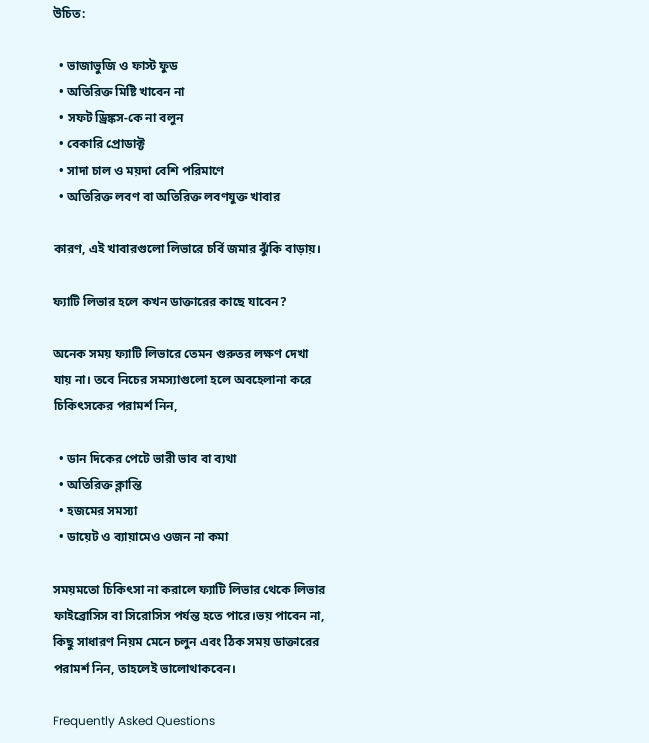উচিত:

  • ভাজাভুজি ও ফাস্ট ফুড
  • অতিরিক্ত মিষ্টি খাবেন না
  • সফট ড্রিঙ্কস-কে না বলুন
  • বেকারি প্রোডাক্ট
  • সাদা চাল ও ময়দা বেশি পরিমাণে
  • অতিরিক্ত লবণ বা অতিরিক্ত লবণযুক্ত খাবার

কারণ, এই খাবারগুলো লিভারে চর্বি জমার ঝুঁকি বাড়ায়।

ফ্যাটি লিভার হলে কখন ডাক্তারের কাছে যাবেন?

অনেক সময় ফ্যাটি লিভারে তেমন গুরুতর লক্ষণ দেখা যায় না। তবে নিচের সমস্যাগুলো হলে অবহেলানা করে চিকিৎসকের পরামর্শ নিন,

  • ডান দিকের পেটে ভারী ভাব বা ব্যথা
  • অতিরিক্ত ক্লান্তি
  • হজমের সমস্যা
  • ডায়েট ও ব্যায়ামেও ওজন না কমা

সময়মতো চিকিৎসা না করালে ফ্যাটি লিভার থেকে লিভার ফাইব্রোসিস বা সিরোসিস পর্যন্ত হতে পারে।ভয় পাবেন না, কিছু সাধারণ নিয়ম মেনে চলুন এবং ঠিক সময় ডাক্তারের পরামর্শ নিন, তাহলেই ভালোথাকবেন।

Frequently Asked Questions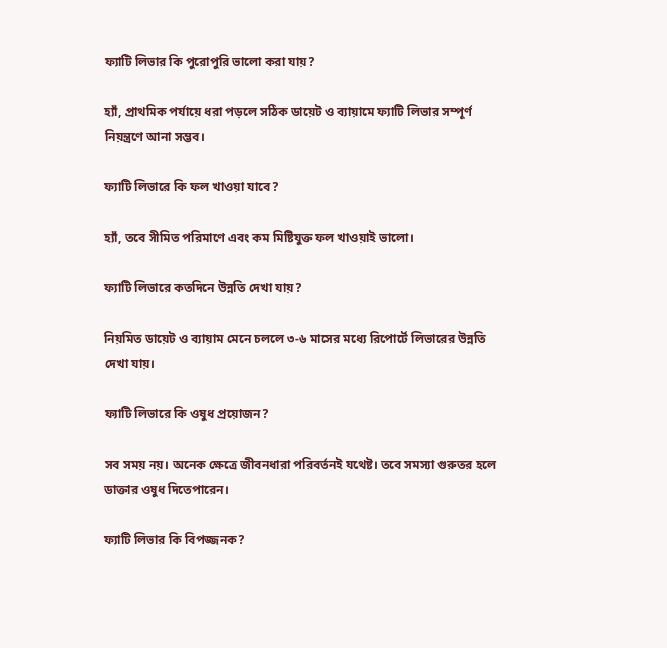ফ্যাটি লিভার কি পুরোপুরি ভালো করা যায়?

হ্যাঁ, প্রাথমিক পর্যায়ে ধরা পড়লে সঠিক ডায়েট ও ব্যায়ামে ফ্যাটি লিভার সম্পূর্ণ নিয়ন্ত্রণে আনা সম্ভব।

ফ্যাটি লিভারে কি ফল খাওয়া যাবে?

হ্যাঁ, তবে সীমিত পরিমাণে এবং কম মিষ্টিযুক্ত ফল খাওয়াই ভালো।

ফ্যাটি লিভারে কতদিনে উন্নতি দেখা যায়?

নিয়মিত ডায়েট ও ব্যায়াম মেনে চললে ৩-৬ মাসের মধ্যে রিপোর্টে লিভারের উন্নতি দেখা যায়।

ফ্যাটি লিভারে কি ওষুধ প্রয়োজন?

সব সময় নয়। অনেক ক্ষেত্রে জীবনধারা পরিবর্তনই যথেষ্ট। তবে সমস্যা গুরুতর হলে ডাক্তার ওষুধ দিতেপারেন।

ফ্যাটি লিভার কি বিপজ্জনক?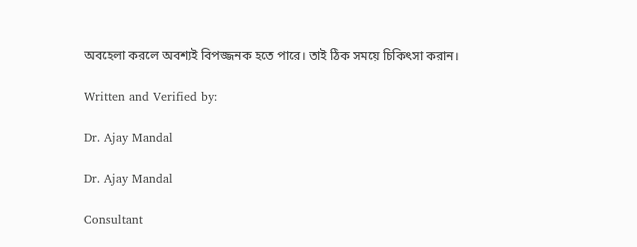অবহেলা করলে অবশ্যই বিপজ্জনক হতে পারে। তাই ঠিক সময়ে চিকিৎসা করান।

Written and Verified by:

Dr. Ajay Mandal

Dr. Ajay Mandal

Consultant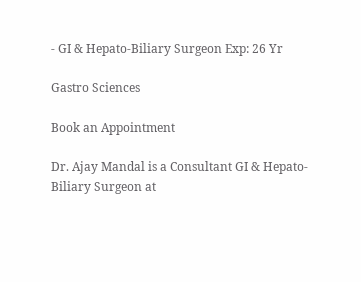- GI & Hepato-Biliary Surgeon Exp: 26 Yr

Gastro Sciences

Book an Appointment

Dr. Ajay Mandal is a Consultant GI & Hepato-Biliary Surgeon at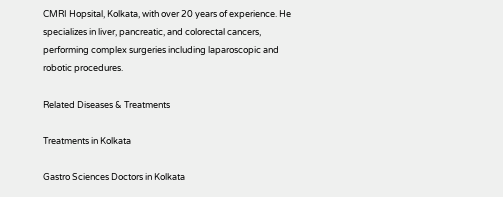CMRI Hopsital, Kolkata, with over 20 years of experience. He specializes in liver, pancreatic, and colorectal cancers, performing complex surgeries including laparoscopic and robotic procedures.

Related Diseases & Treatments

Treatments in Kolkata

Gastro Sciences Doctors in Kolkata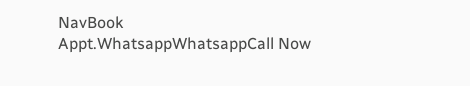NavBook Appt.WhatsappWhatsappCall Now